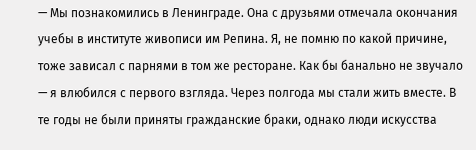— Мы познакомились в Ленинграде. Она с друзьями отмечала окончания учебы в институте живописи им Репина. Я, не помню по какой причине, тоже зависал с парнями в том же ресторане. Как бы банально не звучало — я влюбился с первого взгляда. Через полгода мы стали жить вместе. В те годы не были приняты гражданские браки, однако люди искусства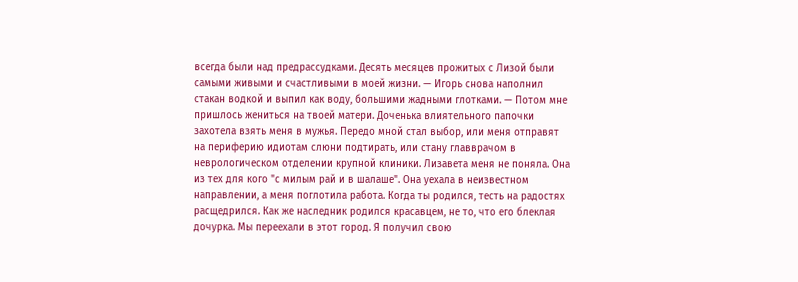всегда были над предрассудками. Десять месяцев прожитых с Лизой были самыми живыми и счастливыми в моей жизни. — Игорь снова наполнил стакан водкой и выпил как воду, большими жадными глотками. — Потом мне пришлось жениться на твоей матери. Доченька влиятельного папочки захотела взять меня в мужья. Передо мной стал выбор, или меня отправят на периферию идиотам слюни подтирать, или стану главврачом в неврологическом отделении крупной клиники. Лизавета меня не поняла. Она из тех для кого "с милым рай и в шалаше". Она уехала в неизвестном направлении, а меня поглотила работа. Когда ты родился, тесть на радостях расщедрился. Как же наследник родился красавцем, не то, что его блеклая дочурка. Мы переехали в этот город. Я получил свою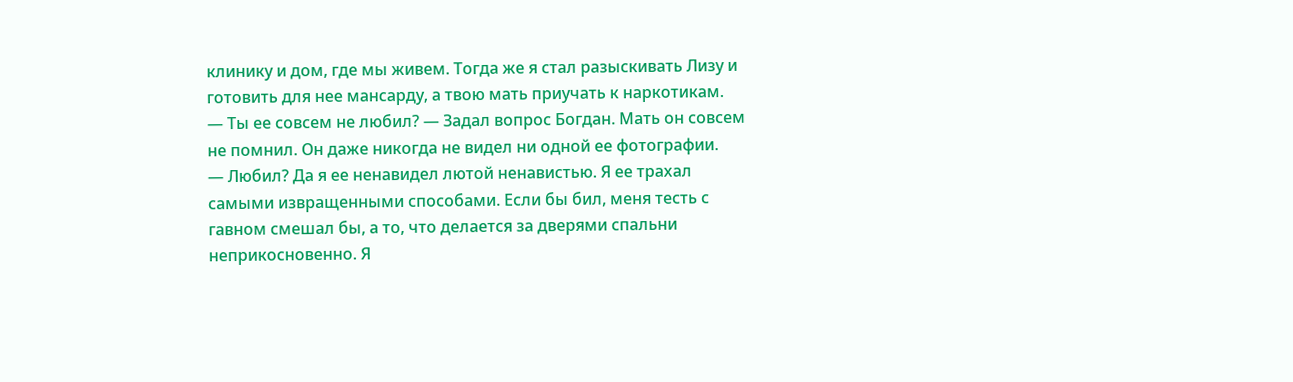клинику и дом, где мы живем. Тогда же я стал разыскивать Лизу и готовить для нее мансарду, а твою мать приучать к наркотикам.
— Ты ее совсем не любил? — Задал вопрос Богдан. Мать он совсем не помнил. Он даже никогда не видел ни одной ее фотографии.
— Любил? Да я ее ненавидел лютой ненавистью. Я ее трахал самыми извращенными способами. Если бы бил, меня тесть с гавном смешал бы, а то, что делается за дверями спальни неприкосновенно. Я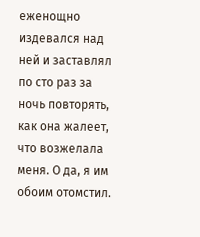еженощно издевался над ней и заставлял по сто раз за ночь повторять, как она жалеет, что возжелала меня. О да, я им обоим отомстил.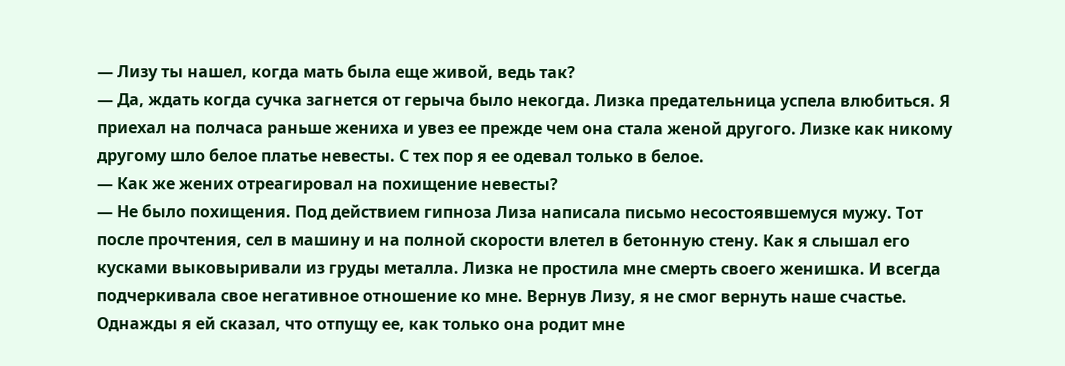— Лизу ты нашел, когда мать была еще живой, ведь так?
— Да, ждать когда сучка загнется от герыча было некогда. Лизка предательница успела влюбиться. Я приехал на полчаса раньше жениха и увез ее прежде чем она стала женой другого. Лизке как никому другому шло белое платье невесты. С тех пор я ее одевал только в белое.
— Как же жених отреагировал на похищение невесты?
— Не было похищения. Под действием гипноза Лиза написала письмо несостоявшемуся мужу. Тот после прочтения, сел в машину и на полной скорости влетел в бетонную стену. Как я слышал его кусками выковыривали из груды металла. Лизка не простила мне смерть своего женишка. И всегда подчеркивала свое негативное отношение ко мне. Вернув Лизу, я не смог вернуть наше счастье. Однажды я ей сказал, что отпущу ее, как только она родит мне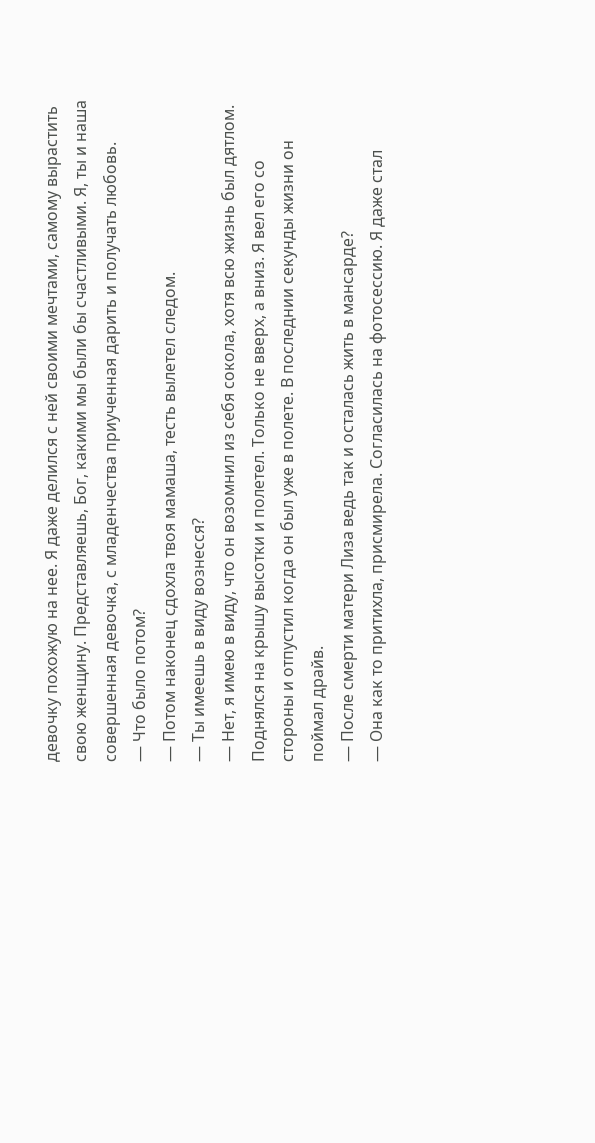девочку похожую на нее. Я даже делился с ней своими мечтами, самому вырастить свою женщину. Представляешь, Бог, какими мы были бы счастливыми. Я, ты и наша совершенная девочка, с младенчества приученная дарить и получать любовь.
— Что было потом?
— Потом наконец сдохла твоя мамаша, тесть вылетел следом.
— Ты имеешь в виду вознесся?
— Нет, я имею в виду, что он возомнил из себя сокола, хотя всю жизнь был дятлом. Поднялся на крышу высотки и полетел. Только не вверх, а вниз. Я вел его со стороны и отпустил когда он был уже в полете. В последнии секунды жизни он поймал драйв.
— После смерти матери Лиза ведь так и осталась жить в мансарде?
— Она как то притихла, присмирела. Согласилась на фотосессию. Я даже стал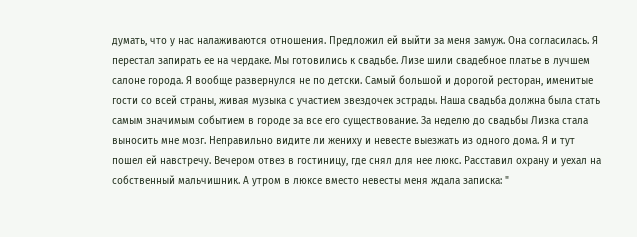думать, что у нас налаживаются отношения. Предложил ей выйти за меня замуж. Она согласилась. Я перестал запирать ее на чердаке. Мы готовились к свадьбе. Лизе шили свадебное платье в лучшем салоне города. Я вообще развернулся не по детски. Самый большой и дорогой ресторан, именитые гости со всей страны, живая музыка с участием звездочек эстрады. Наша свадьба должна была стать самым значимым событием в городе за все его существование. За неделю до свадьбы Лизка стала выносить мне мозг. Неправильно видите ли жениху и невесте выезжать из одного дома. Я и тут пошел ей навстречу. Вечером отвез в гостиницу, где снял для нее люкс. Расставил охрану и уехал на собственный мальчишник. А утром в люксе вместо невесты меня ждала записка: "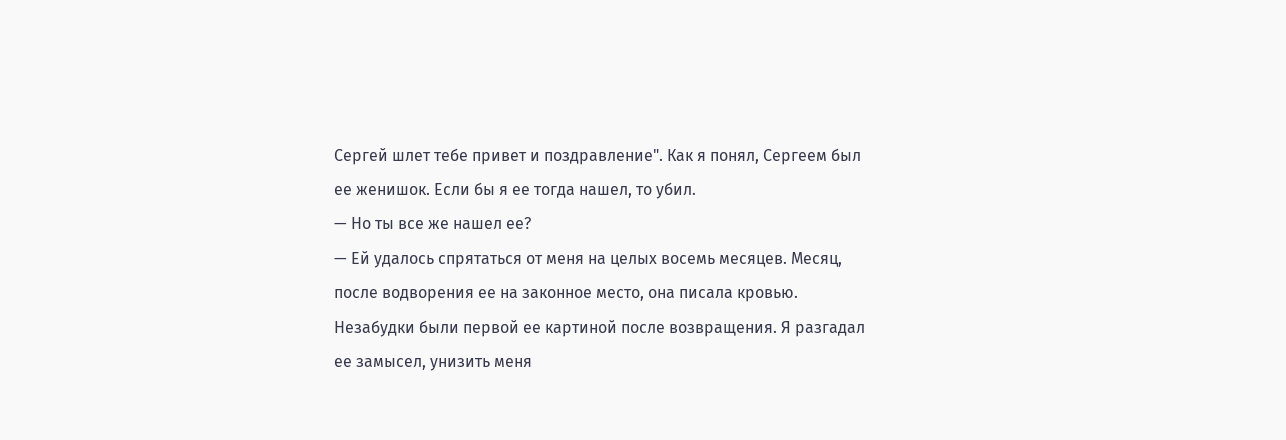Сергей шлет тебе привет и поздравление". Как я понял, Сергеем был ее женишок. Если бы я ее тогда нашел, то убил.
— Но ты все же нашел ее?
— Ей удалось спрятаться от меня на целых восемь месяцев. Месяц, после водворения ее на законное место, она писала кровью. Незабудки были первой ее картиной после возвращения. Я разгадал ее замысел, унизить меня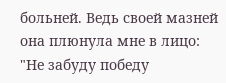больней. Ведь своей мазней она плюнула мне в лицо: "Не забуду победу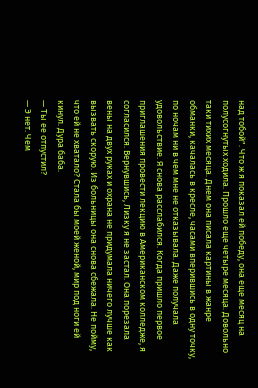над тобой". Что ж я показал ей победу, она еще месяц на полусогнутых ходила. Прошло еще четыре месяца. Довольно таки тихих месяца. Днем она писала картины в жанре обманки, качалась в кресле, часами вперившись в одну точку, по ночам ни в чем мне не отказывала. Даже получала удовольствие. Я снова расслабился. Когда пришло первое приглашения провести лекцию в Американском колледже, я согласился. Вернувшись, Лизку я не застал. Она порезала вены на двух руках и охрана не придумала ничего лучше как вызвать скорую. Из больницы она снова сбежала. Не пойму, что ей не хватало? Стала бы моей женой, мир под ноги ей кинул. Дура баба.
— Ты ее отпустил?
— Э нет. Чем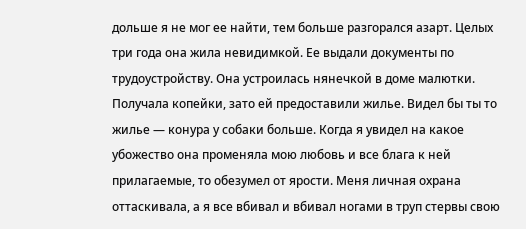дольше я не мог ее найти, тем больше разгорался азарт. Целых три года она жила невидимкой. Ее выдали документы по трудоустройству. Она устроилась нянечкой в доме малютки. Получала копейки, зато ей предоставили жилье. Видел бы ты то жилье — конура у собаки больше. Когда я увидел на какое убожество она променяла мою любовь и все блага к ней прилагаемые, то обезумел от ярости. Меня личная охрана оттаскивала, а я все вбивал и вбивал ногами в труп стервы свою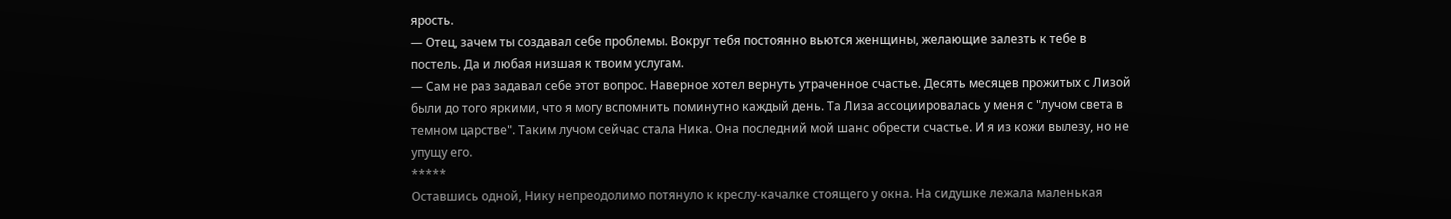ярость.
— Отец, зачем ты создавал себе проблемы. Вокруг тебя постоянно вьются женщины, желающие залезть к тебе в постель. Да и любая низшая к твоим услугам.
— Сам не раз задавал себе этот вопрос. Наверное хотел вернуть утраченное счастье. Десять месяцев прожитых с Лизой были до того яркими, что я могу вспомнить поминутно каждый день. Та Лиза ассоциировалась у меня с "лучом света в темном царстве". Таким лучом сейчас стала Ника. Она последний мой шанс обрести счастье. И я из кожи вылезу, но не упущу его.
*****
Оставшись одной, Нику непреодолимо потянуло к креслу-качалке стоящего у окна. На сидушке лежала маленькая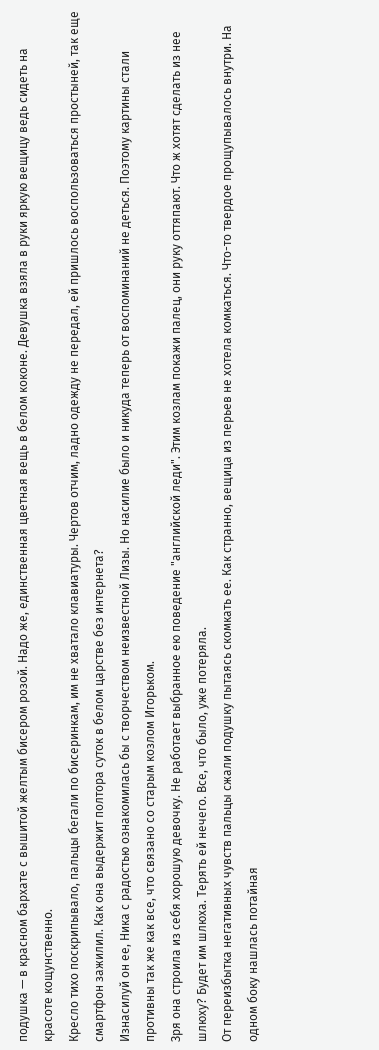подушка — в красном бархате с вышитой желтым бисером розой. Надо же, единственная цветная вещь в белом коконе. Девушка взяла в руки яркую вещицу ведь сидеть на красоте кощунственно.
Кресло тихо поскрипывало, пальцы бегали по бисеринкам, им не хватало клавиатуры. Чертов отчим, ладно одежду не передал, ей пришлось воспользоваться простыней, так еще смартфон зажилил. Как она выдержит полтора суток в белом царстве без интернета?
Изнасилуй он ее, Ника с радостью ознакомилась бы с творчеством неизвестной Лизы. Но насилие было и никуда теперь от воспоминаний не деться. Поэтому картины стали противны так же как все, что связано со старым козлом Игорьком.
Зря она строила из себя хорошую девочку. Не работает выбранное ею поведение "английской леди". Этим козлам покажи палец, они руку оттяпают. Что ж хотят сделать из нее шлюху? Будет им шлюха. Терять ей нечего. Все, что было, уже потеряла.
От переизбытка негативных чувств пальцы сжали подушку пытаясь скомкать ее. Как странно, вещица из перьев не хотела комкаться. Что-то твердое прощупывалось внутри. На одном боку нашлась потайная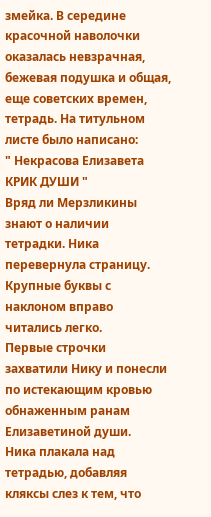змейка. В середине красочной наволочки оказалась невзрачная, бежевая подушка и общая, еще советских времен, тетрадь. На титульном листе было написано:
" Некрасова Елизавета КРИК ДУШИ "
Вряд ли Мерзликины знают о наличии тетрадки. Ника перевернула страницу. Крупные буквы с наклоном вправо читались легко.
Первые строчки захватили Нику и понесли по истекающим кровью обнаженным ранам Елизаветиной души.
Ника плакала над тетрадью, добавляя кляксы слез к тем, что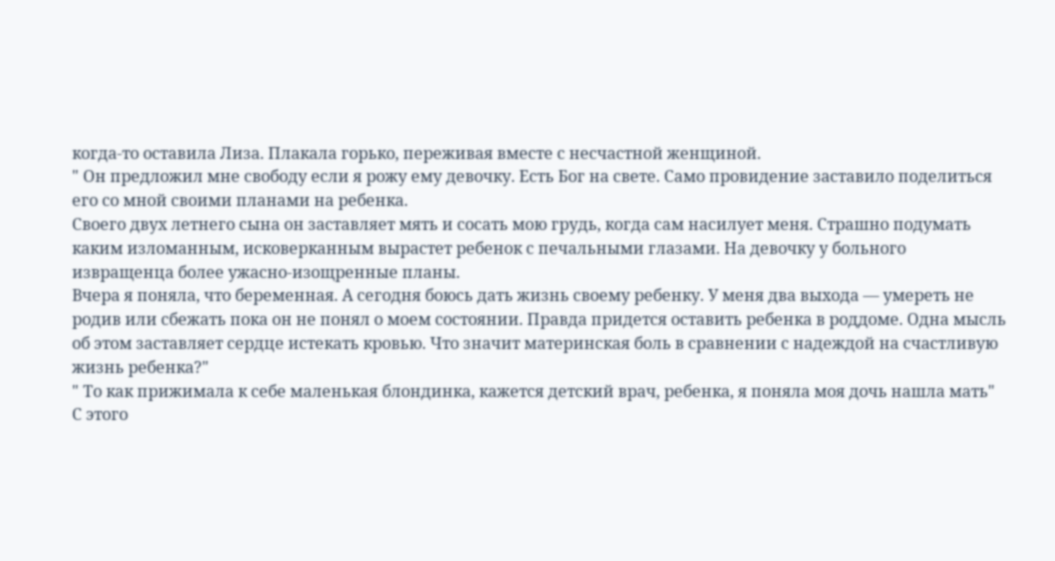когда-то оставила Лиза. Плакала горько, переживая вместе с несчастной женщиной.
" Он предложил мне свободу если я рожу ему девочку. Есть Бог на свете. Само провидение заставило поделиться его со мной своими планами на ребенка.
Своего двух летнего сына он заставляет мять и сосать мою грудь, когда сам насилует меня. Страшно подумать каким изломанным, исковерканным вырастет ребенок с печальными глазами. На девочку у больного извращенца более ужасно-изощренные планы.
Вчера я поняла, что беременная. А сегодня боюсь дать жизнь своему ребенку. У меня два выхода — умереть не родив или сбежать пока он не понял о моем состоянии. Правда придется оставить ребенка в роддоме. Одна мысль об этом заставляет сердце истекать кровью. Что значит материнская боль в сравнении с надеждой на счастливую жизнь ребенка?"
" То как прижимала к себе маленькая блондинка, кажется детский врач, ребенка, я поняла моя дочь нашла мать"
С этого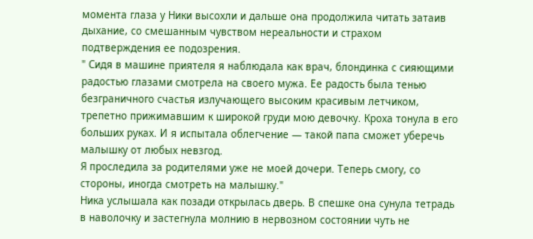момента глаза у Ники высохли и дальше она продолжила читать затаив дыхание, со смешанным чувством нереальности и страхом подтверждения ее подозрения.
" Сидя в машине приятеля я наблюдала как врач, блондинка с сияющими радостью глазами смотрела на своего мужа. Ее радость была тенью безграничного счастья излучающего высоким красивым летчиком, трепетно прижимавшим к широкой груди мою девочку. Кроха тонула в его больших руках. И я испытала облегчение — такой папа сможет уберечь малышку от любых невзгод.
Я проследила за родителями уже не моей дочери. Теперь смогу, со стороны, иногда смотреть на малышку."
Ника услышала как позади открылась дверь. В спешке она сунула тетрадь в наволочку и застегнула молнию в нервозном состоянии чуть не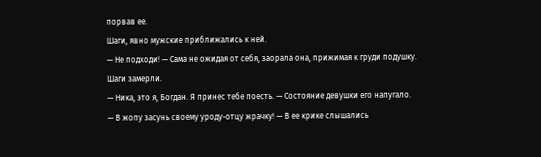порвав ее.
Шаги, явно мужские приближались к ней.
— Не подходи! — Сама не ожидая от себя, заорала она, прижимая к груди подушку.
Шаги замерли.
— Ника, это я, Богдан. Я принес тебе поесть. — Состояние девушки его напугало.
— В жопу засунь своему уроду-отцу жрачку! — В ее крике слышались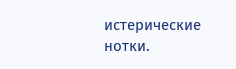истерические нотки.